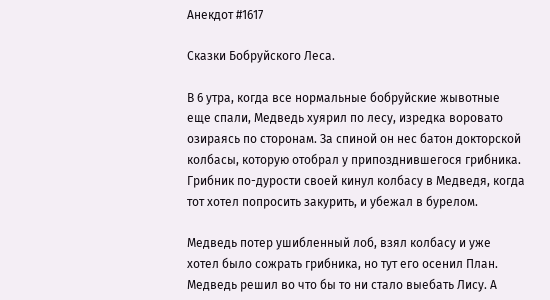Анекдот #1617

Сказки Бобруйского Леса.

В 6 утра, когда все нормальные бобруйские жывотные еще спали, Медведь хуярил по лесу, изредка воровато озираясь по сторонам. За спиной он нес батон докторской колбасы, которую отобрал у припозднившегося грибника. Грибник по-дурости своей кинул колбасу в Медведя, когда тот хотел попросить закурить, и убежал в бурелом.

Медведь потер ушибленный лоб, взял колбасу и уже хотел было сожрать грибника, но тут его осенил План. Медведь решил во что бы то ни стало выебать Лису. А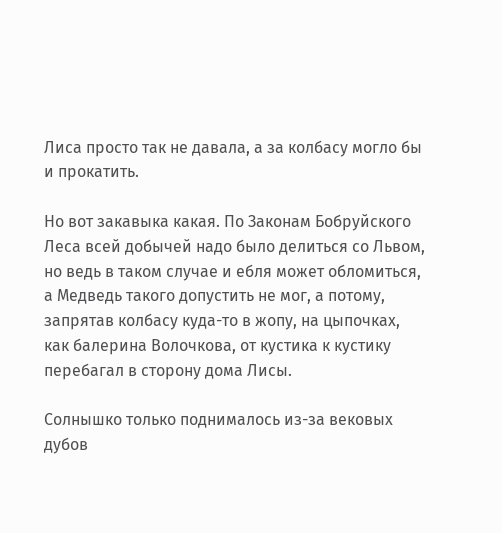Лиса просто так не давала, а за колбасу могло бы и прокатить.

Но вот закавыка какая. По Законам Бобруйского Леса всей добычей надо было делиться со Львом, но ведь в таком случае и ебля может обломиться, а Медведь такого допустить не мог, а потому, запрятав колбасу куда-то в жопу, на цыпочках, как балерина Волочкова, от кустика к кустику перебагал в сторону дома Лисы.

Солнышко только поднималось из-за вековых дубов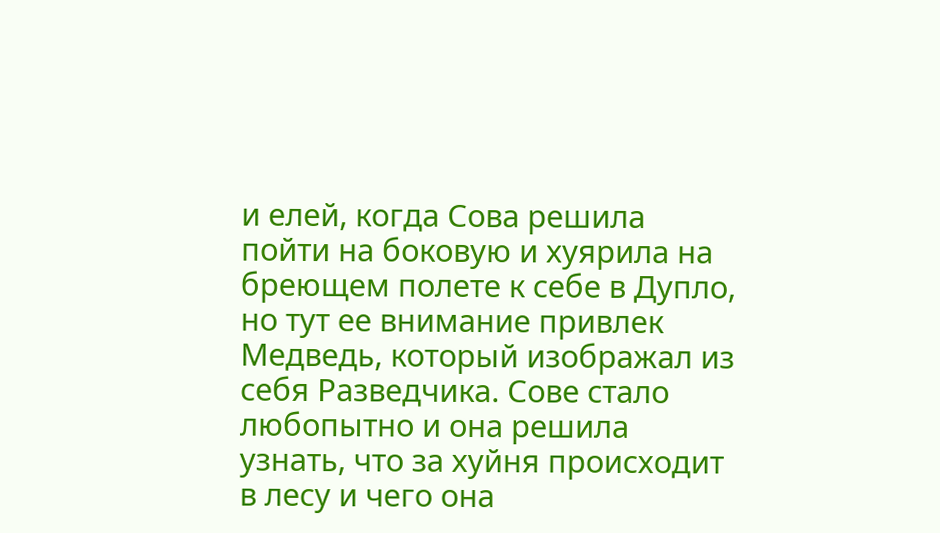и елей, когда Сова решила пойти на боковую и хуярила на бреющем полете к себе в Дупло, но тут ее внимание привлек Медведь, который изображал из себя Разведчика. Сове стало любопытно и она решила узнать, что за хуйня происходит в лесу и чего она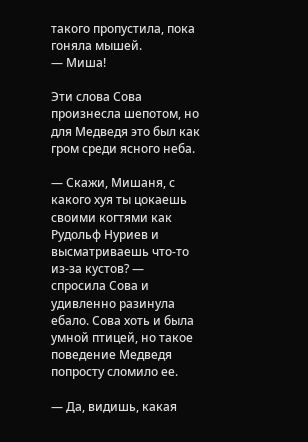такого пропустила, пока гоняла мышей.
— Миша!

Эти слова Сова произнесла шепотом, но для Медведя это был как гром среди ясного неба.

— Скажи, Мишаня, с какого хуя ты цокаешь своими когтями как Рудольф Нуриев и высматриваешь что-то из-за кустов? — спросила Сова и удивленно разинула ебало. Сова хоть и была умной птицей, но такое поведение Медведя попросту сломило ее.

— Да, видишь, какая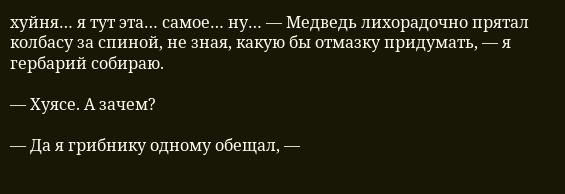хуйня… я тут эта… самое… ну… — Медведь лихорадочно прятал колбасу за спиной, не зная, какую бы отмазку придумать, — я гербарий собираю.

— Хуясе. А зачем?

— Да я грибнику одному обещал, —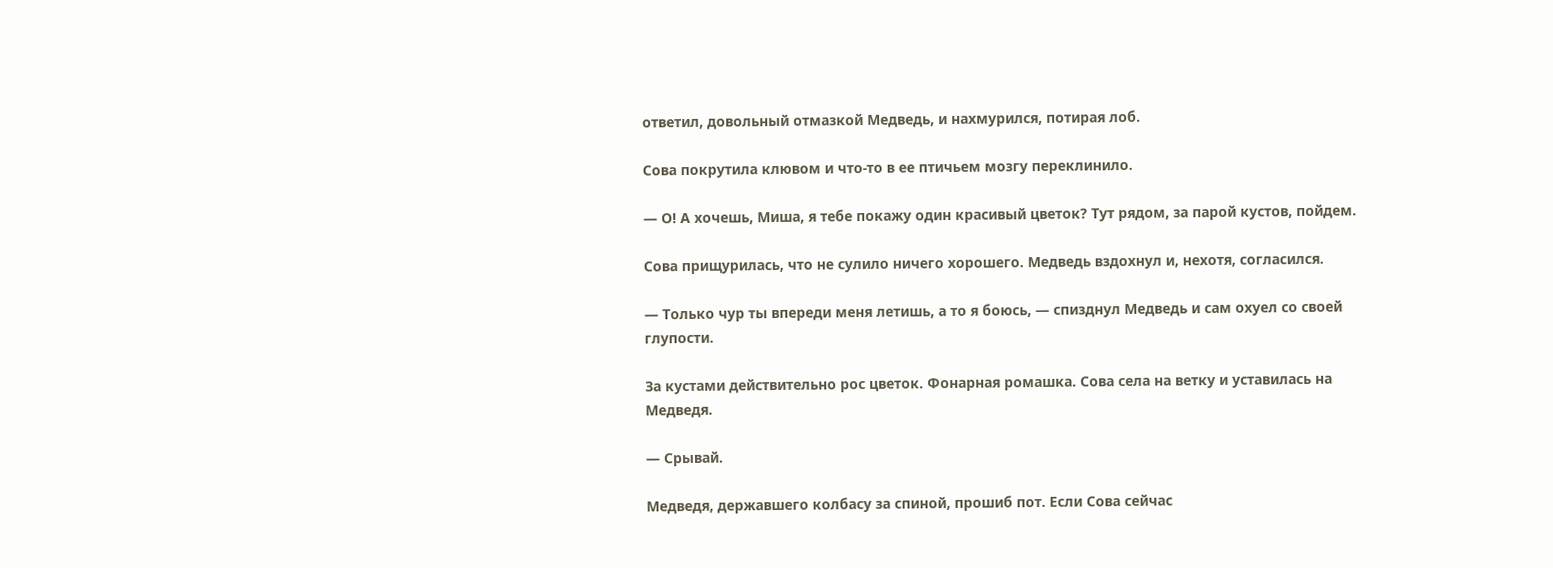ответил, довольный отмазкой Медведь, и нахмурился, потирая лоб.

Сова покрутила клювом и что-то в ее птичьем мозгу переклинило.

— О! А хочешь, Миша, я тебе покажу один красивый цветок? Тут рядом, за парой кустов, пойдем.

Сова прищурилась, что не сулило ничего хорошего. Медведь вздохнул и, нехотя, согласился.

— Только чур ты впереди меня летишь, а то я боюсь, — спизднул Медведь и сам охуел со своей глупости.

За кустами действительно рос цветок. Фонарная ромашка. Сова села на ветку и уставилась на Медведя.

— Срывай.

Медведя, державшего колбасу за спиной, прошиб пот. Если Сова сейчас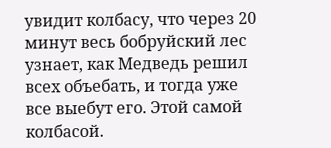увидит колбасу, что через 20 минут весь бобруйский лес узнает, как Медведь решил всех объебать, и тогда уже все выебут его. Этой самой колбасой.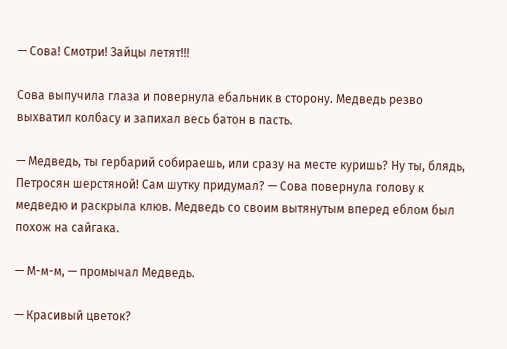— Сова! Смотри! Зайцы летят!!!

Сова выпучила глаза и повернула ебальник в сторону. Медведь резво выхватил колбасу и запихал весь батон в пасть.

— Медведь, ты гербарий собираешь, или сразу на месте куришь? Ну ты, блядь, Петросян шерстяной! Сам шутку придумал? — Сова повернула голову к медведю и раскрыла клюв. Медведь со своим вытянутым вперед еблом был похож на сайгака.

— М-м-м, — промычал Медведь.

— Красивый цветок?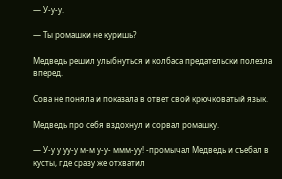— У-у-у.

— Ты ромашки не куришь?

Медведь решил улыбнуться и колбаса предательски полезла вперед.

Сова не поняла и показала в ответ свой крючковатый язык.

Медведь про себя вздохнул и сорвал ромашку.

— У-у у уу-у м-м у-у- ммм-уу! -промычал Медведь и съебал в кусты, где сразу же отхватил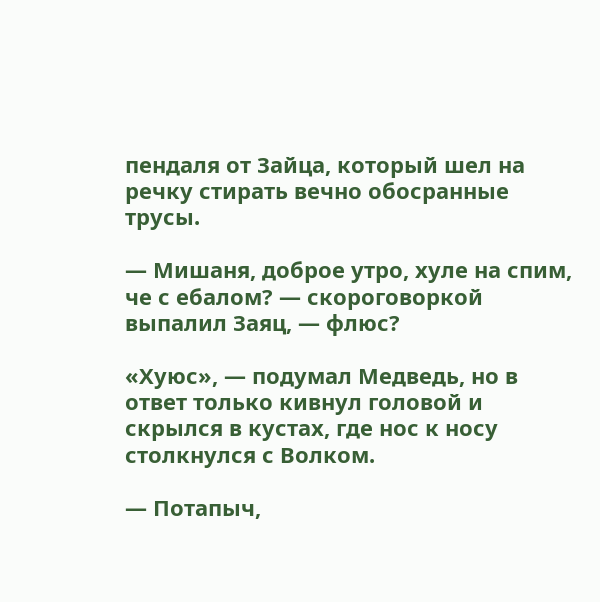пендаля от Зайца, который шел на речку стирать вечно обосранные трусы.

— Мишаня, доброе утро, хуле на спим, че с ебалом? — скороговоркой выпалил Заяц, — флюс?

«Хуюс», — подумал Медведь, но в ответ только кивнул головой и скрылся в кустах, где нос к носу столкнулся с Волком.

— Потапыч,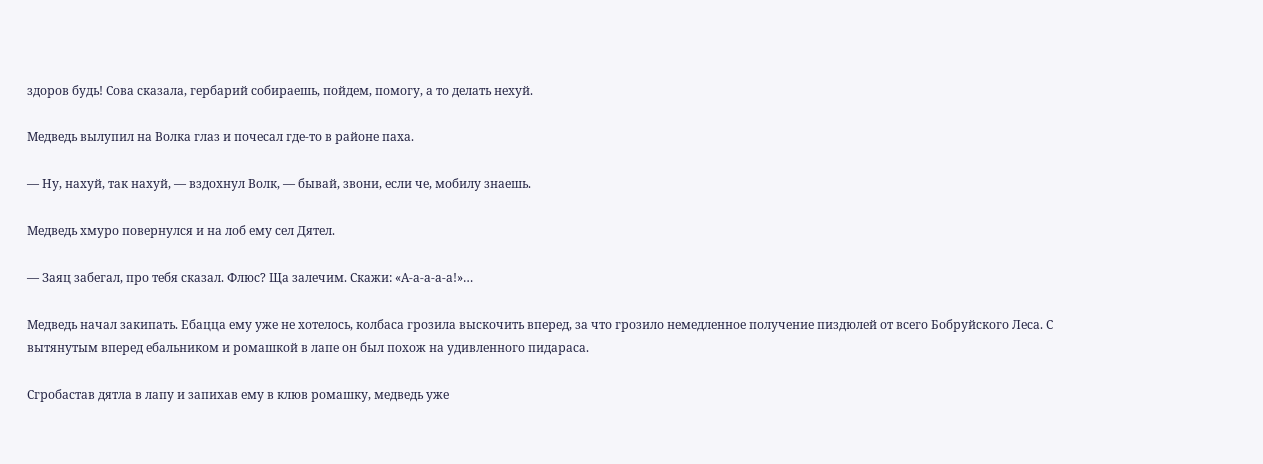здоров будь! Сова сказала, гербарий собираешь, пойдем, помогу, а то делать нехуй.

Медведь вылупил на Волка глаз и почесал где-то в районе паха.

— Ну, нахуй, так нахуй, — вздохнул Волк, — бывай, звони, если че, мобилу знаешь.

Медведь хмуро повернулся и на лоб ему сел Дятел.

— Заяц забегал, про тебя сказал. Флюс? Ща залечим. Скажи: «А-а-а-а-а!»…

Медведь начал закипать. Ебацца ему уже не хотелось, колбаса грозила выскочить вперед, за что грозило немедленное получение пиздюлей от всего Бобруйского Леса. С вытянутым вперед ебальником и ромашкой в лапе он был похож на удивленного пидараса.

Сгробастав дятла в лапу и запихав ему в клюв ромашку, медведь уже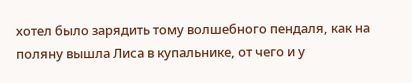хотел было зарядить тому волшебного пендаля, как на поляну вышла Лиса в купальнике, от чего и у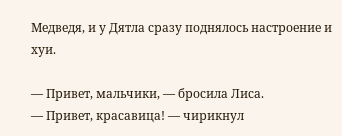Медведя, и у Дятла сразу поднялось настроение и хуи.

— Привет, мальчики, — бросила Лиса.
— Привет, красавица! — чирикнул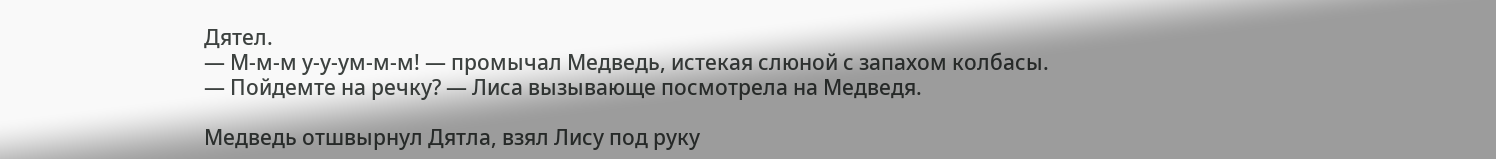Дятел.
— М-м-м у-у-ум-м-м! — промычал Медведь, истекая слюной с запахом колбасы.
— Пойдемте на речку? — Лиса вызывающе посмотрела на Медведя.

Медведь отшвырнул Дятла, взял Лису под руку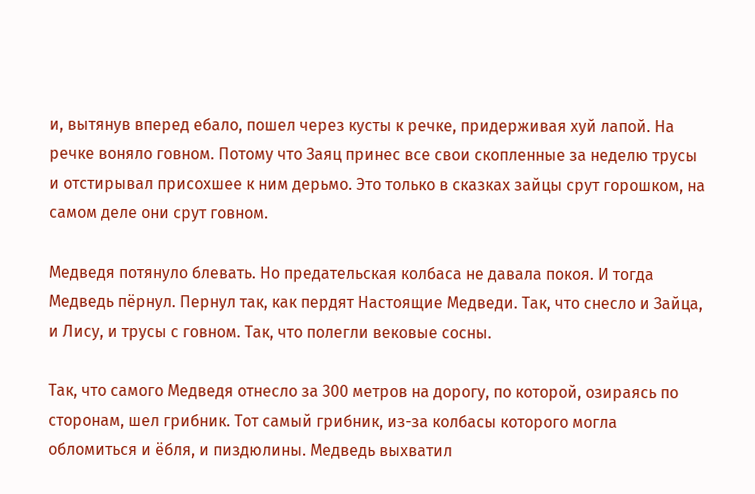и, вытянув вперед ебало, пошел через кусты к речке, придерживая хуй лапой. На речке воняло говном. Потому что Заяц принес все свои скопленные за неделю трусы и отстирывал присохшее к ним дерьмо. Это только в сказках зайцы срут горошком, на самом деле они срут говном.

Медведя потянуло блевать. Но предательская колбаса не давала покоя. И тогда Медведь пёрнул. Пернул так, как пердят Настоящие Медведи. Так, что снесло и Зайца, и Лису, и трусы с говном. Так, что полегли вековые сосны.

Так, что самого Медведя отнесло за 300 метров на дорогу, по которой, озираясь по сторонам, шел грибник. Тот самый грибник, из-за колбасы которого могла обломиться и ёбля, и пиздюлины. Медведь выхватил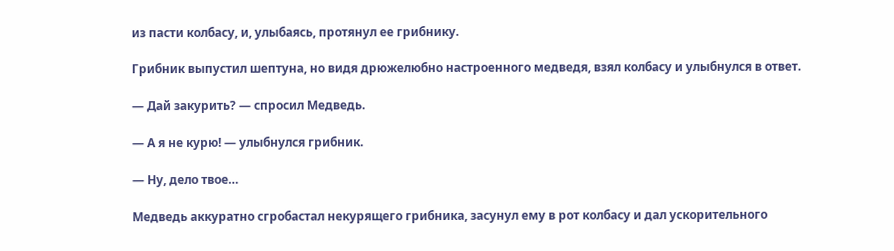из пасти колбасу, и, улыбаясь, протянул ее грибнику.

Грибник выпустил шептуна, но видя дрюжелюбно настроенного медведя, взял колбасу и улыбнулся в ответ.

— Дай закурить? — спросил Медведь.

— А я не курю! — улыбнулся грибник.

— Ну, дело твое…

Медведь аккуратно сгробастал некурящего грибника, засунул ему в рот колбасу и дал ускорительного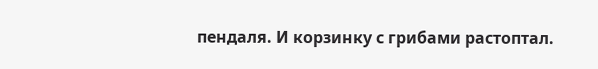пендаля. И корзинку с грибами растоптал.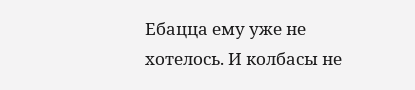Ебацца ему уже не хотелось. И колбасы не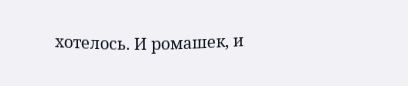хотелось. И ромашек, и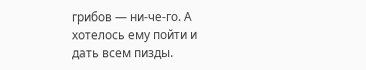грибов — ни-че-го. А хотелось ему пойти и дать всем пизды.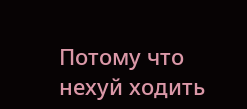Потому что нехуй ходить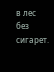в лес без сигарет.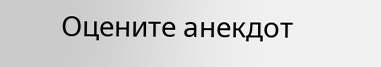Оцените анекдот